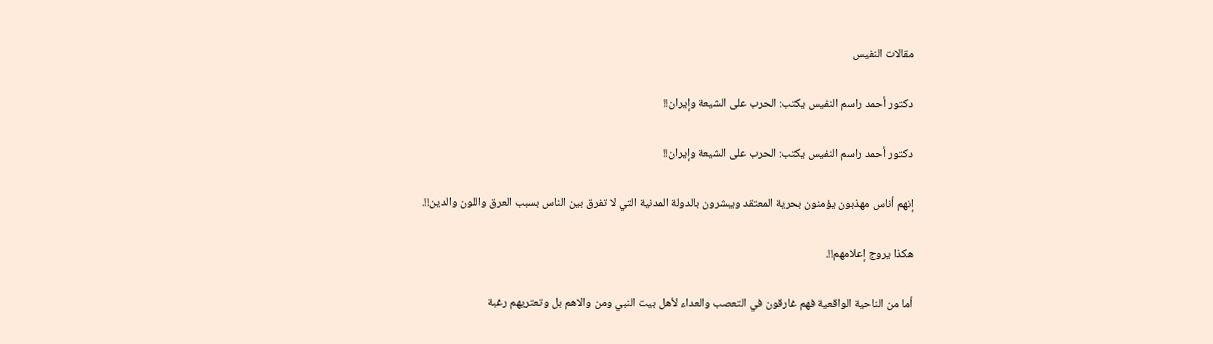مقالات النفيس

دكتور أحمد راسم النفيس يكتب: الحرب على الشيعة وإيران!!

دكتور أحمد راسم النفيس يكتب: الحرب على الشيعة وإيران!!

إنهم أناس مهذبون يؤمنون بحرية المعتقد ويبشرون بالدولة المدنية التي لا تفرق بين الناس بسبب العرق واللون والدين!!.

هكذا يروج إعلامهم!!.

أما من الناحية الواقعية فهم غارقون في التعصب والعداء لأهل بيت النبي ومن والاهم بل وتعتريهم رغبة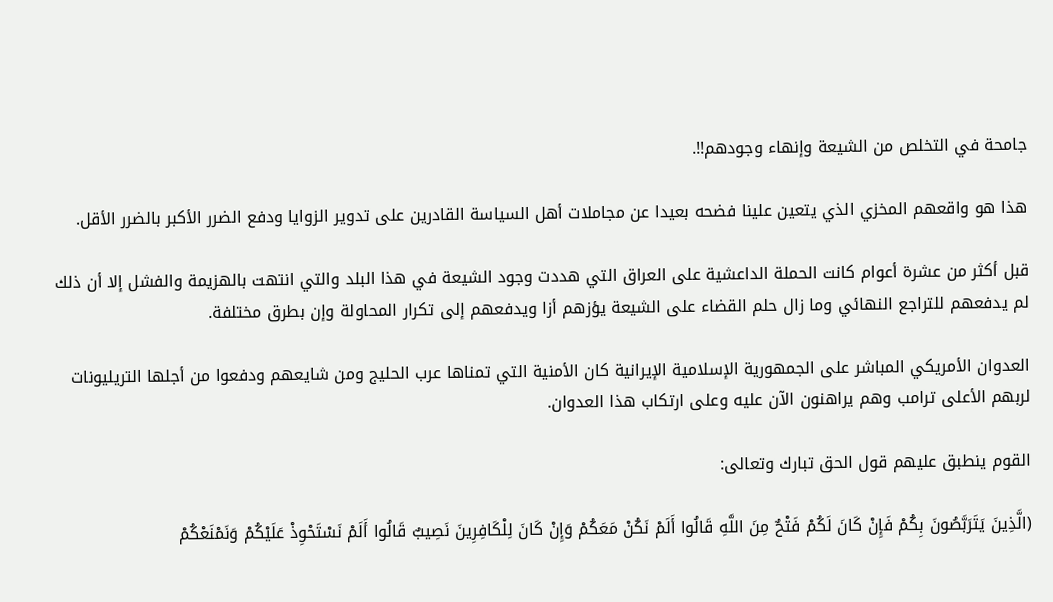جامحة في التخلص من الشيعة وإنهاء وجودهم!!.

هذا هو واقعهم المخزي الذي يتعين علينا فضحه بعيدا عن مجاملات أهل السياسة القادرين على تدوير الزوايا ودفع الضرر الأكبر بالضرر الأقل.

قبل أكثر من عشرة أعوام كانت الحملة الداعشية على العراق التي هددت وجود الشيعة في هذا البلد والتي انتهت بالهزيمة والفشل إلا أن ذلك لم يدفعهم للتراجع النهائي وما زال حلم القضاء على الشيعة يؤزهم أزا ويدفعهم إلى تكرار المحاولة وإن بطرق مختلفة.

العدوان الأمريكي المباشر على الجمهورية الإسلامية الإيرانية كان الأمنية التي تمناها عرب الحليج ومن شايعهم ودفعوا من أجلها التريليونات لربهم الأعلى ترامب وهم يراهنون الآن عليه وعلى ارتكاب هذا العدوان.

القوم ينطبق عليهم قول الحق تبارك وتعالى:

(الَّذِينَ يَتَرَبَّصُونَ بِكُمْ فَإِنْ كَانَ لَكُمْ فَتْحٌ مِنَ اللَّهِ قَالُوا أَلَمْ نَكُنْ مَعَكُمْ وَإِنْ كَانَ لِلْكَافِرِينَ نَصِيبٌ قَالُوا أَلَمْ نَسْتَحْوِذْ عَلَيْكُمْ وَنَمْنَعْكُمْ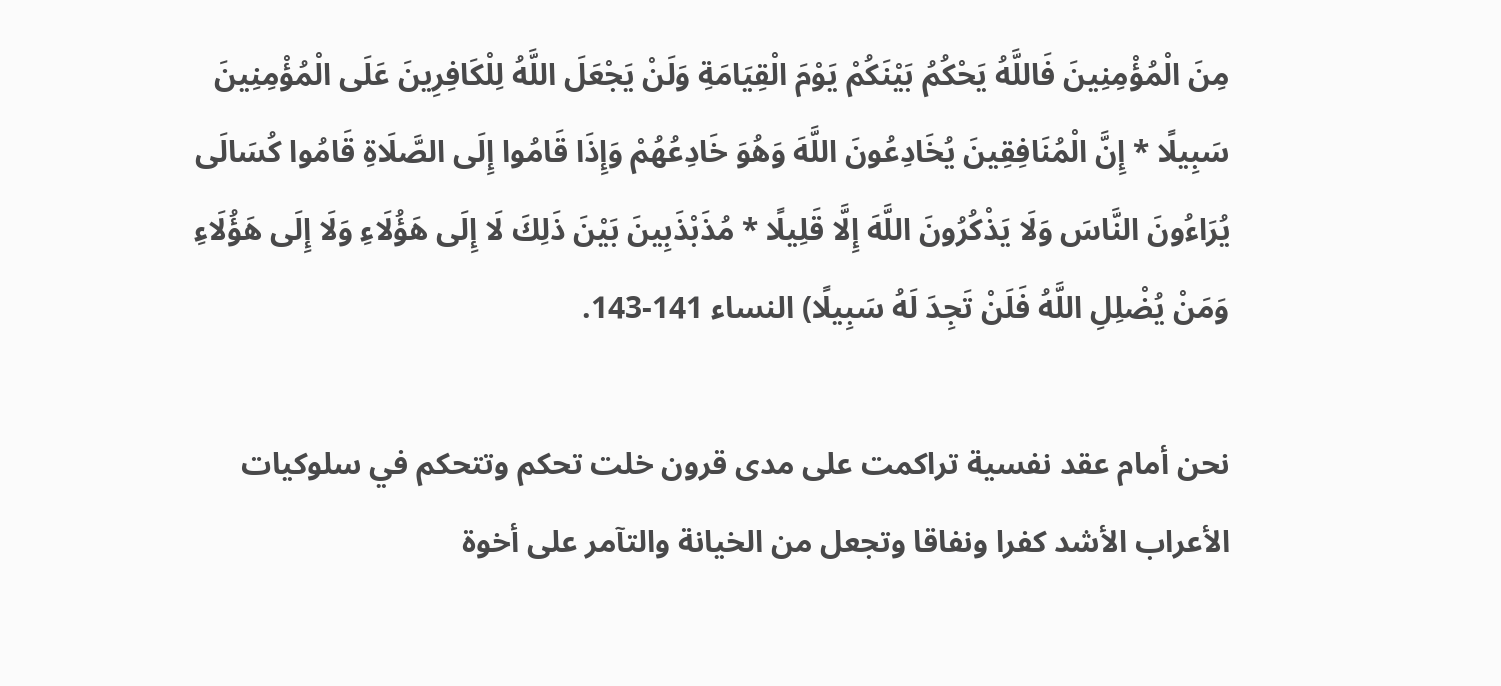مِنَ الْمُؤْمِنِينَ فَاللَّهُ يَحْكُمُ بَيْنَكُمْ يَوْمَ الْقِيَامَةِ وَلَنْ يَجْعَلَ اللَّهُ لِلْكَافِرِينَ عَلَى الْمُؤْمِنِينَ سَبِيلًا * إِنَّ الْمُنَافِقِينَ يُخَادِعُونَ اللَّهَ وَهُوَ خَادِعُهُمْ وَإِذَا قَامُوا إِلَى الصَّلَاةِ قَامُوا كُسَالَى يُرَاءُونَ النَّاسَ وَلَا يَذْكُرُونَ اللَّهَ إِلَّا قَلِيلًا * مُذَبْذَبِينَ بَيْنَ ذَلِكَ لَا إِلَى هَؤُلَاءِ وَلَا إِلَى هَؤُلَاءِ وَمَنْ يُضْلِلِ اللَّهُ فَلَنْ تَجِدَ لَهُ سَبِيلًا) النساء 141-143.

نحن أمام عقد نفسية تراكمت على مدى قرون خلت تحكم وتتحكم في سلوكيات الأعراب الأشد كفرا ونفاقا وتجعل من الخيانة والتآمر على أخوة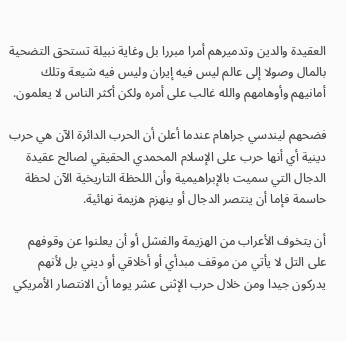العقيدة والدين وتدميرهم أمرا مبررا بل وغاية نبيلة تستحق التضحية بالمال وصولا إلى عالم ليس فيه إيران وليس فيه شيعة وتلك أمانيهم وأوهامهم والله غالب على أمره ولكن أكثر الناس لا يعلمون.

فضحهم ليندسي جراهام عندما أعلن أن الحرب الدائرة الآن هي حرب دينية أي أنها حرب على الإسلام المحمدي الحقيقي لصالح عقيدة الدجال التي سميت بالإبراهيمية وأن اللحظة التاريخية الآن لحظة حاسمة فإما أن ينتصر الدجال أو ينهزم هزيمة نهائية.

أن يتخوف الأعراب من الهزيمة والفشل أو أن يعلنوا عن وقوفهم على التل لا يأتي من موقف مبدأي أو أخلاقي أو ديني بل لأنهم يدركون جيدا ومن خلال حرب الإثنى عشر يوما أن الانتصار الأمريكي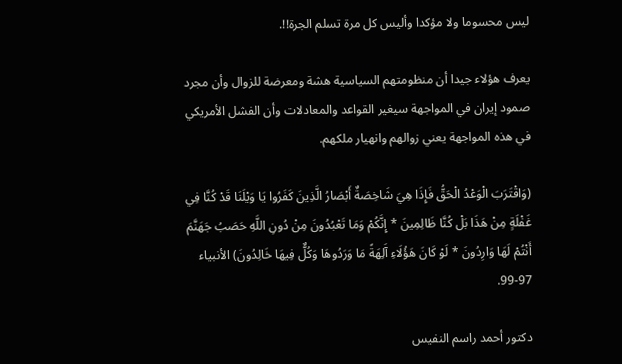ليس محسوما ولا مؤكدا وأليس كل مرة تسلم الجرة!!.

يعرف هؤلاء جيدا أن منظومتهم السياسية هشة ومعرضة للزوال وأن مجرد صمود إيران في المواجهة سيغير القواعد والمعادلات وأن الفشل الأمريكي في هذه المواجهة يعني زوالهم وانهيار ملكهم.

(وَاقْتَرَبَ الْوَعْدُ الْحَقُّ فَإِذَا هِيَ شَاخِصَةٌ أَبْصَارُ الَّذِينَ كَفَرُوا يَا وَيْلَنَا قَدْ كُنَّا فِي غَفْلَةٍ مِنْ هَذَا بَلْ كُنَّا ظَالِمِينَ * إِنَّكُمْ وَمَا تَعْبُدُونَ مِنْ دُونِ اللَّهِ حَصَبُ جَهَنَّمَ أَنْتُمْ لَهَا وَارِدُونَ * لَوْ كَانَ هَؤُلَاءِ آَلِهَةً مَا وَرَدُوهَا وَكُلٌّ فِيهَا خَالِدُونَ) الأنبياء 97-99.

دكتور أحمد راسم النفيس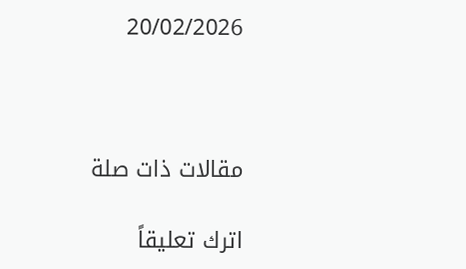20/02/2026



مقالات ذات صلة

اترك تعليقاً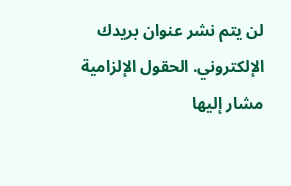لن يتم نشر عنوان بريدك الإلكتروني. الحقول الإلزامية مشار إليها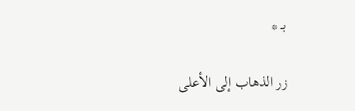بـ *

زر الذهاب إلى الأعلى